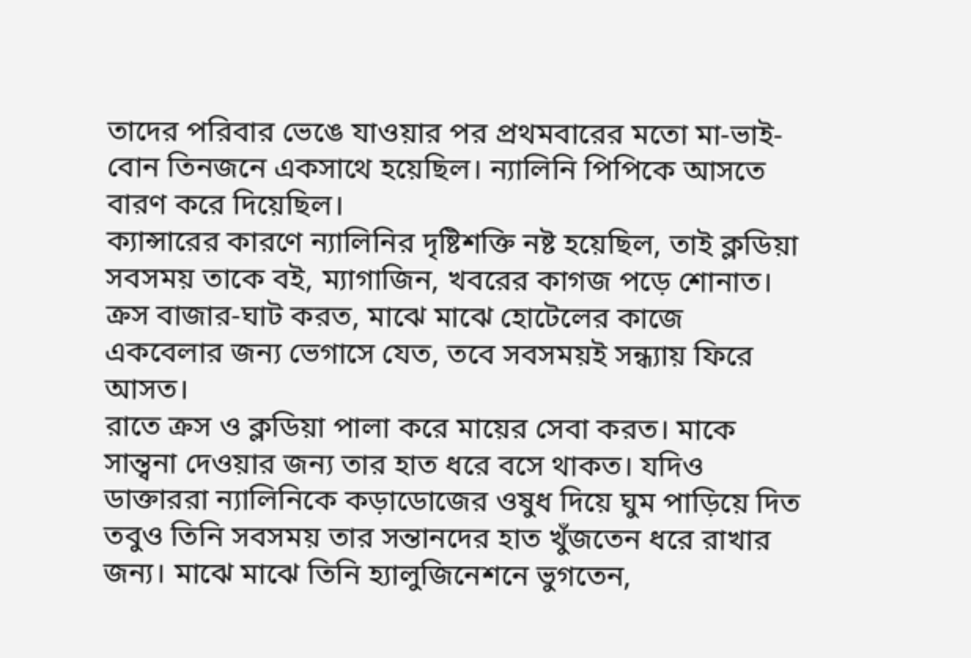তাদের পরিবার ভেঙে যাওয়ার পর প্রথমবারের মতো মা-ভাই-বোন তিনজনে একসাথে হয়েছিল। ন্যালিনি পিপিকে আসতে বারণ করে দিয়েছিল।
ক্যান্সারের কারণে ন্যালিনির দৃষ্টিশক্তি নষ্ট হয়েছিল, তাই ক্লডিয়া সবসময় তাকে বই, ম্যাগাজিন, খবরের কাগজ পড়ে শোনাত। ক্রস বাজার-ঘাট করত, মাঝে মাঝে হোটেলের কাজে একবেলার জন্য ভেগাসে যেত, তবে সবসময়ই সন্ধ্যায় ফিরে আসত।
রাতে ক্রস ও ক্লডিয়া পালা করে মায়ের সেবা করত। মাকে সান্ত্বনা দেওয়ার জন্য তার হাত ধরে বসে থাকত। যদিও ডাক্তাররা ন্যালিনিকে কড়াডোজের ওষুধ দিয়ে ঘুম পাড়িয়ে দিত তবুও তিনি সবসময় তার সন্তানদের হাত খুঁজতেন ধরে রাখার জন্য। মাঝে মাঝে তিনি হ্যালুজিনেশনে ভুগতেন,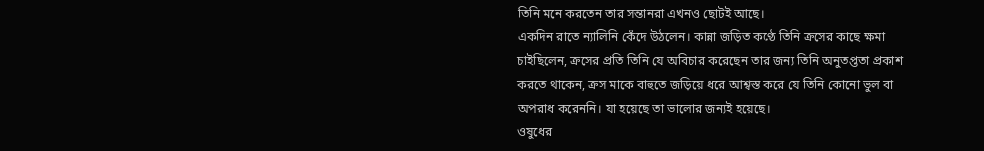তিনি মনে করতেন তার সন্তানরা এখনও ছোটই আছে।
একদিন রাতে ন্যালিনি কেঁদে উঠলেন। কান্না জড়িত কণ্ঠে তিনি ক্রসের কাছে ক্ষমা চাইছিলেন, ক্রসের প্রতি তিনি যে অবিচার করেছেন তার জন্য তিনি অনুতপ্ততা প্রকাশ করতে থাকেন, ক্রস মাকে বাহুতে জড়িয়ে ধরে আশ্বস্ত করে যে তিনি কোনো ভুল বা অপরাধ করেননি। যা হয়েছে তা ভালোর জন্যই হয়েছে।
ওষুধের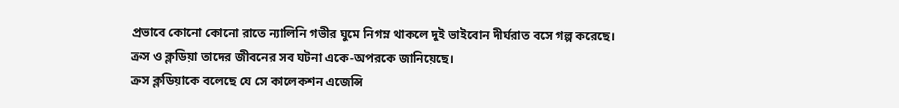প্রভাবে কোনো কোনো রাতে ন্যালিনি গভীর ঘুমে নিগম্ন থাকলে দুই ভাইবোন দীর্ঘরাত বসে গল্প করেছে। ক্রস ও ক্লডিয়া তাদের জীবনের সব ঘটনা একে-অপরকে জানিয়েছে।
ক্রস ক্লডিয়াকে বলেছে যে সে কালেকশন এজেন্সি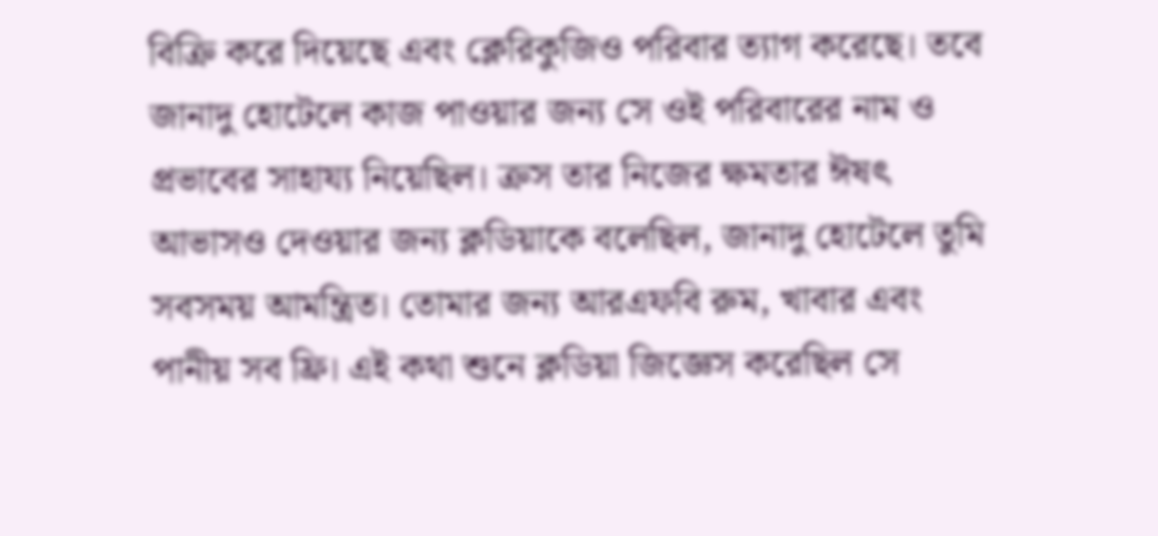বিক্রি করে দিয়েছে এবং ক্লেরিকুজিও পরিবার ত্যাগ করেছে। তবে জানাদু হোটেলে কাজ পাওয়ার জন্য সে ওই পরিবারের নাম ও প্রভাবের সাহায্য নিয়েছিল। ক্রস তার নিজের ক্ষমতার ঈষৎ আভাসও দেওয়ার জন্য ক্লডিয়াকে বলেছিল, জানাদু হোটেলে তুমি সবসময় আমন্ত্রিত। তোমার জন্য আরএফবি রুম, খাবার এবং পানীয় সব ফ্রি। এই কথা শুনে ক্লডিয়া জিজ্ঞেস করেছিল সে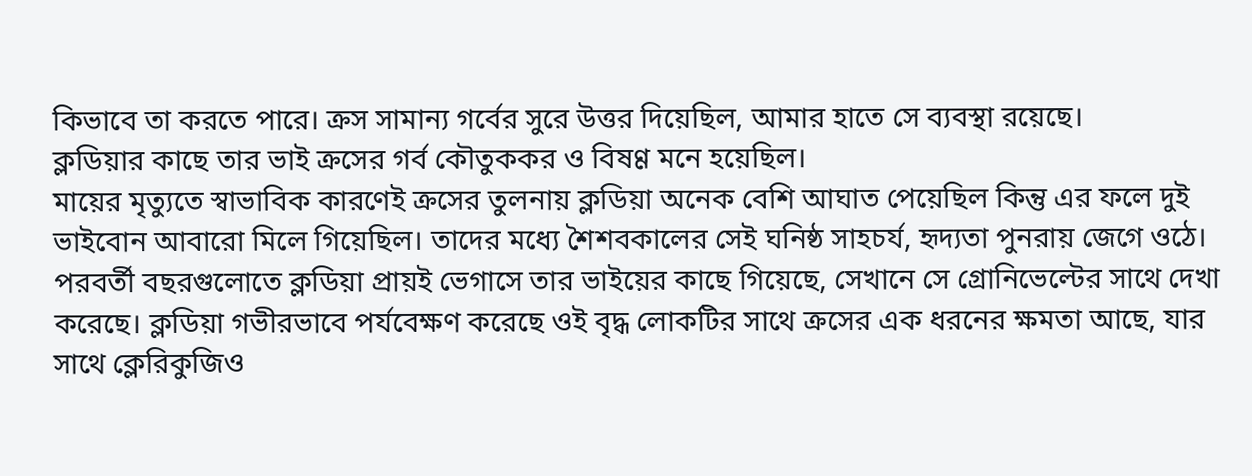কিভাবে তা করতে পারে। ক্রস সামান্য গর্বের সুরে উত্তর দিয়েছিল, আমার হাতে সে ব্যবস্থা রয়েছে।
ক্লডিয়ার কাছে তার ভাই ক্রসের গর্ব কৌতুককর ও বিষণ্ণ মনে হয়েছিল।
মায়ের মৃত্যুতে স্বাভাবিক কারণেই ক্রসের তুলনায় ক্লডিয়া অনেক বেশি আঘাত পেয়েছিল কিন্তু এর ফলে দুই ভাইবোন আবারো মিলে গিয়েছিল। তাদের মধ্যে শৈশবকালের সেই ঘনিষ্ঠ সাহচর্য, হৃদ্যতা পুনরায় জেগে ওঠে। পরবর্তী বছরগুলোতে ক্লডিয়া প্রায়ই ভেগাসে তার ভাইয়ের কাছে গিয়েছে, সেখানে সে গ্রোনিভেল্টের সাথে দেখা করেছে। ক্লডিয়া গভীরভাবে পর্যবেক্ষণ করেছে ওই বৃদ্ধ লোকটির সাথে ক্রসের এক ধরনের ক্ষমতা আছে, যার সাথে ক্লেরিকুজিও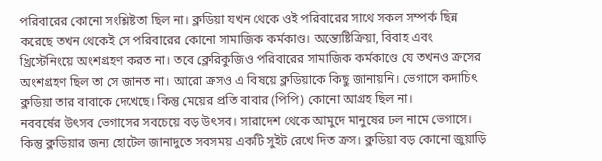পরিবারের কোনো সংশ্লিষ্টতা ছিল না। ক্লডিয়া যখন থেকে ওই পরিবারের সাথে সকল সম্পর্ক ছিন্ন করেছে তখন থেকেই সে পরিবারের কোনো সামাজিক কর্মকাণ্ড। অন্ত্যেষ্টিক্রিয়া, বিবাহ এবং খ্রিস্টেনিংয়ে অংশগ্রহণ করত না। তবে ক্লেরিকুজিও পরিবারের সামাজিক কর্মকাণ্ডে যে তখনও ক্রসের অংশগ্রহণ ছিল তা সে জানত না। আরো ক্রসও এ বিষয়ে ক্লডিয়াকে কিছু জানায়নি। ভেগাসে কদাচিৎ ক্লডিয়া তার বাবাকে দেখেছে। কিন্তু মেয়ের প্রতি বাবার (পিপি) কোনো আগ্রহ ছিল না।
নববর্ষের উৎসব ভেগাসের সবচেয়ে বড় উৎসব। সারাদেশ থেকে আমুদে মানুষের ঢল নামে ভেগাসে। কিন্তু ক্লডিয়ার জন্য হোটেল জানাদুতে সবসময় একটি সুইট রেখে দিত ক্রস। ক্লডিয়া বড় কোনো জুয়াড়ি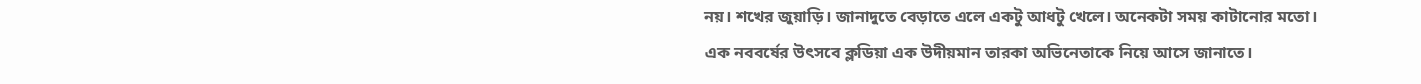নয়। শখের জুয়াড়ি। জানাদুতে বেড়াতে এলে একটু আধটু খেলে। অনেকটা সময় কাটানোর মতো। এক নববর্ষের উৎসবে ক্লডিয়া এক উদীয়মান তারকা অভিনেতাকে নিয়ে আসে জানাতে।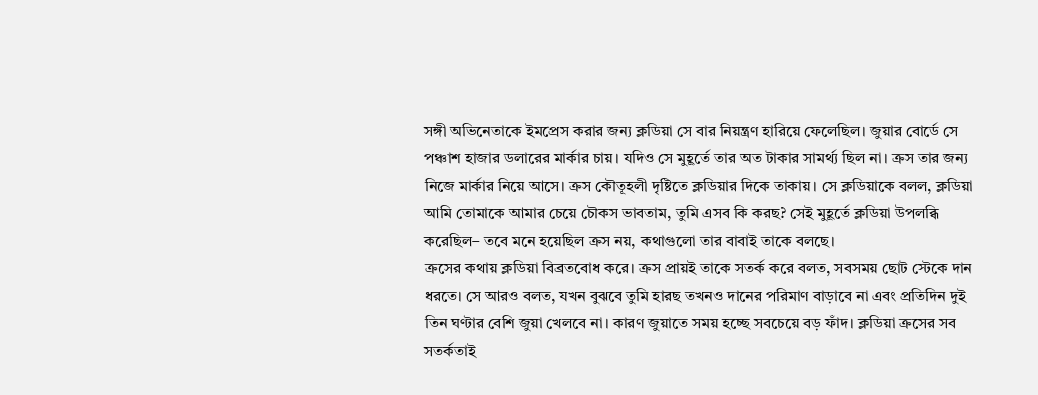সঙ্গী অভিনেতাকে ইমপ্রেস করার জন্য ক্লডিয়া সে বার নিয়ন্ত্রণ হারিয়ে ফেলেছিল। জুয়ার বোর্ডে সে পঞ্চাশ হাজার ডলারের মার্কার চায়। যদিও সে মুহূর্তে তার অত টাকার সামর্থ্য ছিল না। ক্রস তার জন্য নিজে মার্কার নিয়ে আসে। ক্রস কৌতূহলী দৃষ্টিতে ক্লডিয়ার দিকে তাকায়। সে ক্লডিয়াকে বলল, ক্লডিয়া আমি তোমাকে আমার চেয়ে চৌকস ভাবতাম, তুমি এসব কি করছ? সেই মুহূর্তে ক্লডিয়া উপলব্ধি করেছিল– তবে মনে হয়েছিল ক্রস নয়, কথাগুলো তার বাবাই তাকে বলছে।
ক্রসের কথায় ক্লডিয়া বিব্রতবোধ করে। ক্রস প্রায়ই তাকে সতর্ক করে বলত, সবসময় ছোট স্টেকে দান ধরতে। সে আরও বলত, যখন বুঝবে তুমি হারছ তখনও দানের পরিমাণ বাড়াবে না এবং প্রতিদিন দুই তিন ঘণ্টার বেশি জুয়া খেলবে না। কারণ জুয়াতে সময় হচ্ছে সবচেয়ে বড় ফাঁদ। ক্লডিয়া ক্রসের সব সতর্কতাই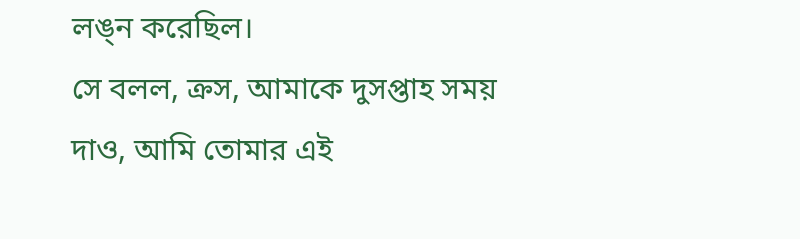লঙ্ন করেছিল।
সে বলল, ক্রস, আমাকে দুসপ্তাহ সময় দাও, আমি তোমার এই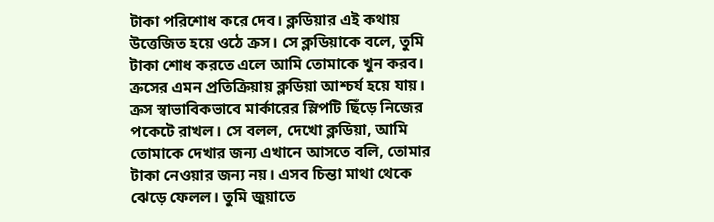টাকা পরিশোধ করে দেব। ক্লডিয়ার এই কথায় উত্তেজিত হয়ে ওঠে ক্রস। সে ক্লডিয়াকে বলে, তুমি টাকা শোধ করতে এলে আমি তোমাকে খুন করব। ক্রসের এমন প্রতিক্রিয়ায় ক্লডিয়া আশ্চর্য হয়ে যায়। ক্রস স্বাভাবিকভাবে মার্কারের স্লিপটি ছিঁড়ে নিজের পকেটে রাখল। সে বলল, দেখো ক্লডিয়া, আমি তোমাকে দেখার জন্য এখানে আসতে বলি, তোমার টাকা নেওয়ার জন্য নয়। এসব চিন্তা মাথা থেকে ঝেড়ে ফেলল। তুমি জুয়াতে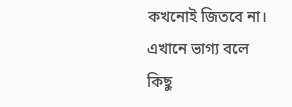কখনোই জিতবে না। এখানে ভাগ্য বলে কিছু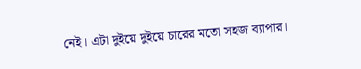নেই। এটা দুইয়ে দুইয়ে চারের মতো সহজ ব্যাপার।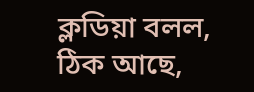ক্লডিয়া বলল, ঠিক আছে,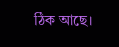ঠিক আছে।